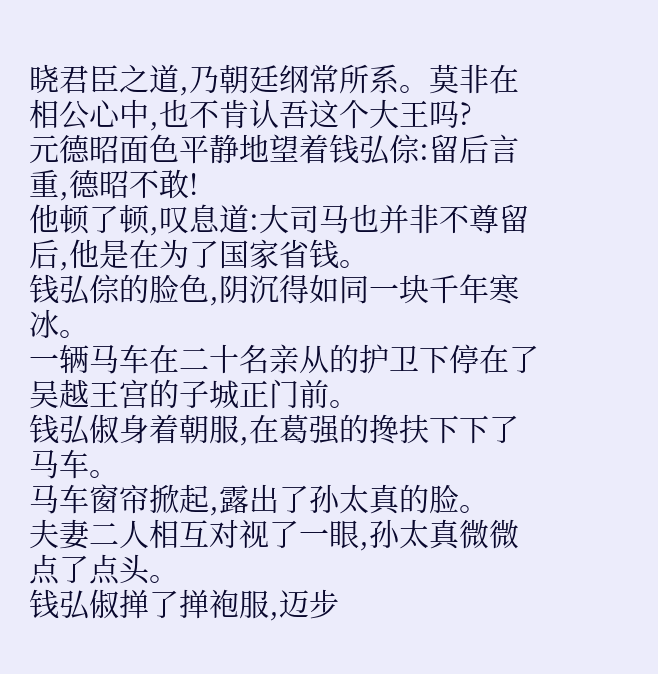晓君臣之道,乃朝廷纲常所系。莫非在相公心中,也不肯认吾这个大王吗?
元德昭面色平静地望着钱弘倧:留后言重,德昭不敢!
他顿了顿,叹息道:大司马也并非不尊留后,他是在为了国家省钱。
钱弘倧的脸色,阴沉得如同一块千年寒冰。
一辆马车在二十名亲从的护卫下停在了吴越王宫的子城正门前。
钱弘俶身着朝服,在葛强的搀扶下下了马车。
马车窗帘掀起,露出了孙太真的脸。
夫妻二人相互对视了一眼,孙太真微微点了点头。
钱弘俶掸了掸袍服,迈步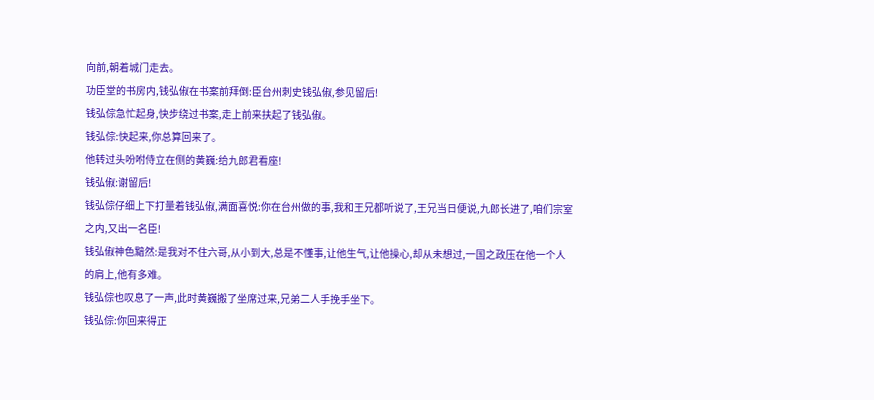向前,朝着城门走去。
功臣堂的书房内,钱弘俶在书案前拜倒:臣台州刺史钱弘俶,参见留后!
钱弘倧急忙起身,快步绕过书案,走上前来扶起了钱弘俶。
钱弘倧:快起来,你总算回来了。
他转过头吩咐侍立在侧的黄巍:给九郎君看座!
钱弘俶:谢留后!
钱弘倧仔细上下打量着钱弘俶,满面喜悦:你在台州做的事,我和王兄都听说了,王兄当日便说,九郎长进了,咱们宗室之内,又出一名臣!
钱弘俶神色黯然:是我对不住六哥,从小到大,总是不懂事,让他生气,让他操心,却从未想过,一国之政压在他一个人的肩上,他有多难。
钱弘倧也叹息了一声,此时黄巍搬了坐席过来,兄弟二人手挽手坐下。
钱弘倧:你回来得正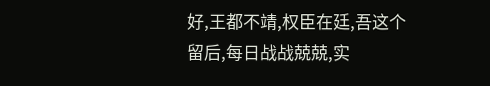好,王都不靖,权臣在廷,吾这个留后,每日战战兢兢,实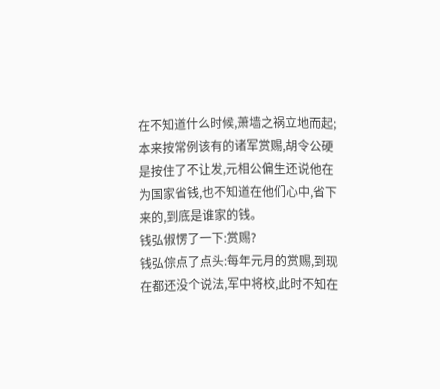在不知道什么时候,萧墙之祸立地而起;本来按常例该有的诸军赏赐,胡令公硬是按住了不让发,元相公偏生还说他在为国家省钱,也不知道在他们心中,省下来的,到底是谁家的钱。
钱弘俶愣了一下:赏赐?
钱弘倧点了点头:每年元月的赏赐,到现在都还没个说法,军中将校,此时不知在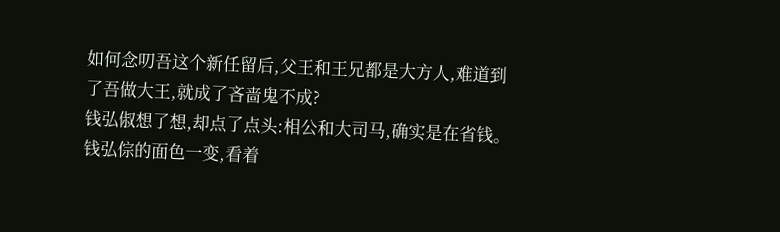如何念叨吾这个新任留后,父王和王兄都是大方人,难道到了吾做大王,就成了吝啬鬼不成?
钱弘俶想了想,却点了点头:相公和大司马,确实是在省钱。
钱弘倧的面色一变,看着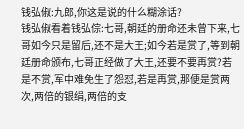钱弘俶:九郎,你这是说的什么糊涂话?
钱弘俶看着钱弘倧:七哥,朝廷的册命还未曾下来,七哥如今只是留后,还不是大王;如今若是赏了,等到朝廷册命颁布,七哥正经做了大王,还要不要再赏?若是不赏,军中难免生了怨怼,若是再赏,那便是赏两次,两倍的银绢,两倍的支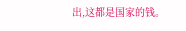出,这都是国家的钱。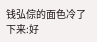钱弘倧的面色冷了下来:好